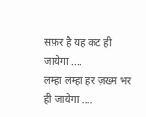सफ़र है यह कट ही जायेगा ....
लम्हा लम्हा हर ज़ख्म भर ही जायेगा ....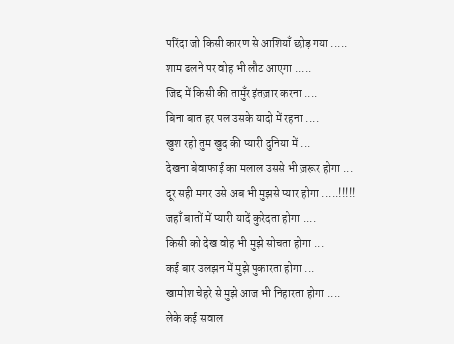परिंदा जो किसी कारण से आशियाँ छोड़ गया .....
शाम ढलने पर वोह भी लौट आएगा .....
जिद्द में किसी की तामुँर इंतज़ार करना ....
बिना बात हर पल उसके यादो में रहना ....
खुश रहो तुम खुद की प्यारी दुनिया में ...
देखना बेवाफाई का मलाल उससे भी ज़रूर होगा ...
दूर सही मगर उसे अब भी मुझसे प्यार होगा .....!!!!!
जहाँ बातों में प्यारी यादें कुरेदता होगा ....
किसी को देख वोह भी मुझे सोचता होगा ...
कई बार उलझन में मुझे पुकारता होगा ...
खामोश चेहरे से मुझे आज भी निहारता होगा ....
लेके कई सवाल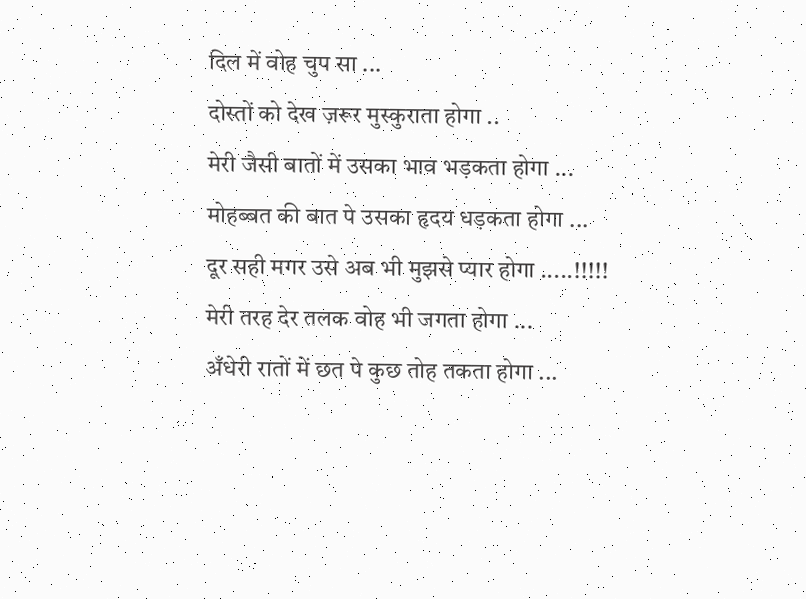दिल में वोह चुप सा ...
दोस्तों को देख ज़रूर मुस्कुराता होगा ..
मेरी जैसी बातों में उसका भाव भड़कता होगा ...
मोहब्बत की बात पे उसका हृदय धड़कता होगा ...
दूर सही मगर उसे अब भी मुझसे प्यार होगा .....!!!!!
मेरी तरह देर तलक वोह भी जगता होगा ...
अँधेरी रातों में छत पे कुछ तोह तकता होगा ...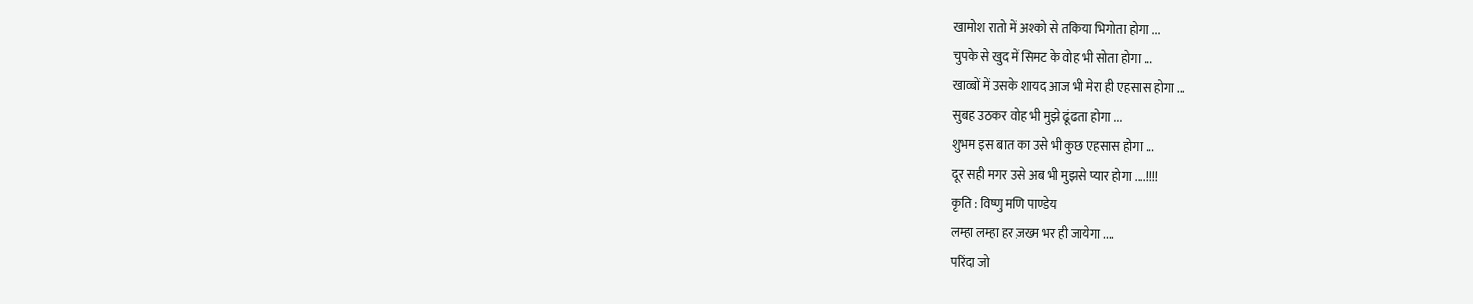खामोश रातो में अश्को से तकिया भिगोता होगा ...
चुपके से खुद में सिमट के वोह भी सोता होगा ...
खाव्बों में उसके शायद आज भी मेरा ही एहसास होगा ...
सुबह उठकर वोह भी मुझे ढूंढता होगा ...
शुभम इस बात का उसे भी कुछ एहसास होगा ...
दूर सही मगर उसे अब भी मुझसे प्यार होगा ....!!!!
कृति : विष्णु मणि पाण्डेय
लम्हा लम्हा हर ज़ख्म भर ही जायेगा ....
परिंदा जो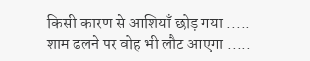किसी कारण से आशियाँ छोड़ गया .....
शाम ढलने पर वोह भी लौट आएगा .....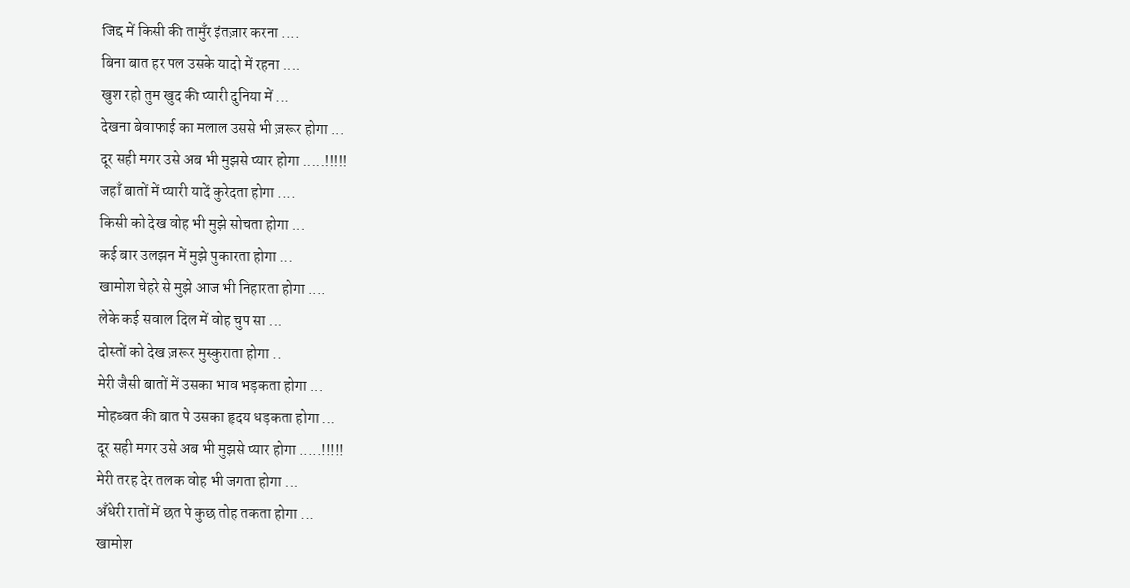जिद्द में किसी की तामुँर इंतज़ार करना ....
बिना बात हर पल उसके यादो में रहना ....
खुश रहो तुम खुद की प्यारी दुनिया में ...
देखना बेवाफाई का मलाल उससे भी ज़रूर होगा ...
दूर सही मगर उसे अब भी मुझसे प्यार होगा .....!!!!!
जहाँ बातों में प्यारी यादें कुरेदता होगा ....
किसी को देख वोह भी मुझे सोचता होगा ...
कई बार उलझन में मुझे पुकारता होगा ...
खामोश चेहरे से मुझे आज भी निहारता होगा ....
लेके कई सवाल दिल में वोह चुप सा ...
दोस्तों को देख ज़रूर मुस्कुराता होगा ..
मेरी जैसी बातों में उसका भाव भड़कता होगा ...
मोहब्बत की बात पे उसका हृदय धड़कता होगा ...
दूर सही मगर उसे अब भी मुझसे प्यार होगा .....!!!!!
मेरी तरह देर तलक वोह भी जगता होगा ...
अँधेरी रातों में छत पे कुछ तोह तकता होगा ...
खामोश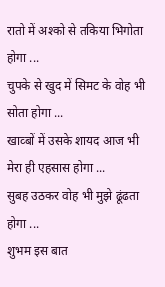रातो में अश्को से तकिया भिगोता होगा ...
चुपके से खुद में सिमट के वोह भी सोता होगा ...
खाव्बों में उसके शायद आज भी मेरा ही एहसास होगा ...
सुबह उठकर वोह भी मुझे ढूंढता होगा ...
शुभम इस बात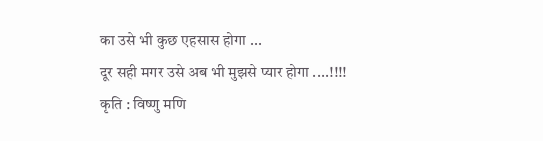का उसे भी कुछ एहसास होगा ...
दूर सही मगर उसे अब भी मुझसे प्यार होगा ....!!!!
कृति : विष्णु मणि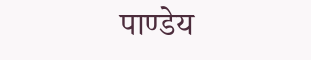पाण्डेय